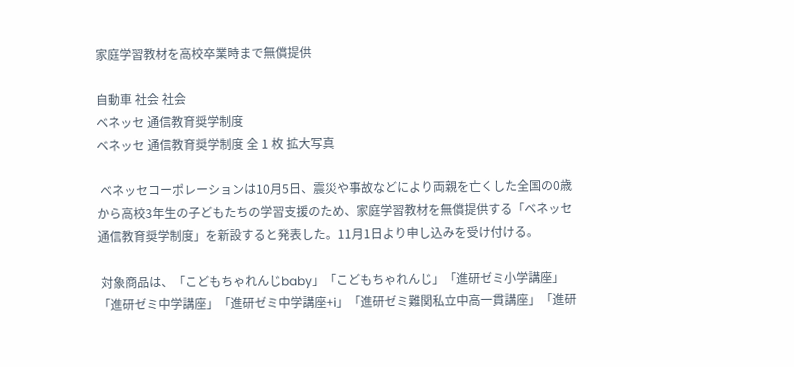家庭学習教材を高校卒業時まで無償提供

自動車 社会 社会
ベネッセ 通信教育奨学制度
ベネッセ 通信教育奨学制度 全 1 枚 拡大写真

 ベネッセコーポレーションは10月5日、震災や事故などにより両親を亡くした全国の0歳から高校3年生の子どもたちの学習支援のため、家庭学習教材を無償提供する「ベネッセ 通信教育奨学制度」を新設すると発表した。11月1日より申し込みを受け付ける。

 対象商品は、「こどもちゃれんじbaby」「こどもちゃれんじ」「進研ゼミ小学講座」「進研ゼミ中学講座」「進研ゼミ中学講座+i」「進研ゼミ難関私立中高一貫講座」「進研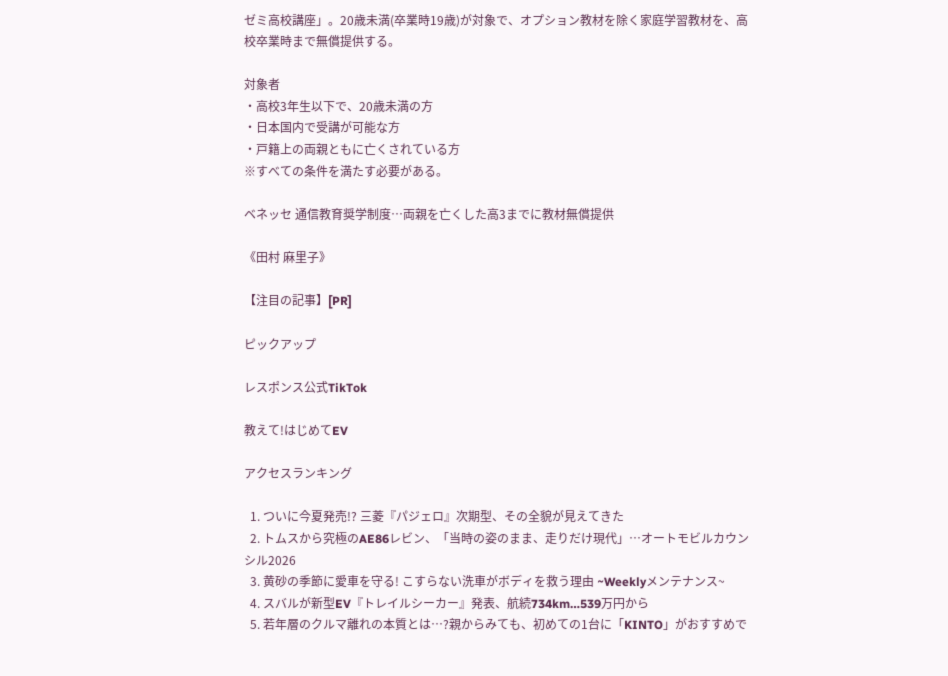ゼミ高校講座」。20歳未満(卒業時19歳)が対象で、オプション教材を除く家庭学習教材を、高校卒業時まで無償提供する。

対象者
・高校3年生以下で、20歳未満の方
・日本国内で受講が可能な方
・戸籍上の両親ともに亡くされている方
※すべての条件を満たす必要がある。

ベネッセ 通信教育奨学制度…両親を亡くした高3までに教材無償提供

《田村 麻里子》

【注目の記事】[PR]

ピックアップ

レスポンス公式TikTok

教えて!はじめてEV

アクセスランキング

  1. ついに今夏発売!? 三菱『パジェロ』次期型、その全貌が見えてきた
  2. トムスから究極のAE86レビン、「当時の姿のまま、走りだけ現代」…オートモビルカウンシル2026
  3. 黄砂の季節に愛車を守る! こすらない洗車がボディを救う理由 ~Weeklyメンテナンス~
  4. スバルが新型EV『トレイルシーカー』発表、航続734km…539万円から
  5. 若年層のクルマ離れの本質とは…?親からみても、初めての1台に「KINTO」がおすすめで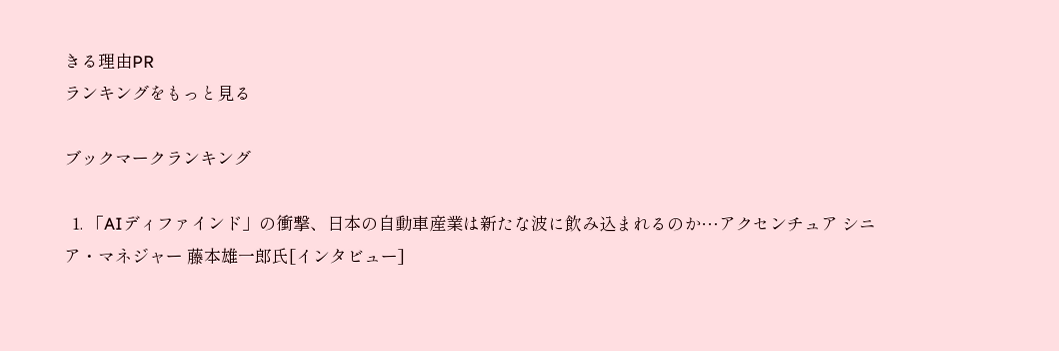きる理由PR
ランキングをもっと見る

ブックマークランキング

  1. 「AIディファインド」の衝撃、日本の自動車産業は新たな波に飲み込まれるのか…アクセンチュア シニア・マネジャー 藤本雄一郎氏[インタビュー]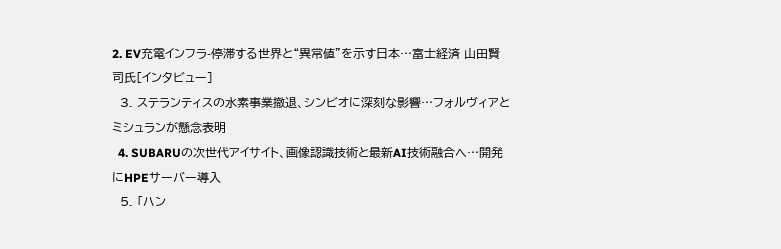2. EV充電インフラ-停滞する世界と“異常値”を示す日本…富士経済 山田賢司氏[インタビュー]
  3. ステランティスの水素事業撤退、シンビオに深刻な影響…フォルヴィアとミシュランが懸念表明
  4. SUBARUの次世代アイサイト、画像認識技術と最新AI技術融合へ…開発にHPEサーバー導入
  5. 「ハン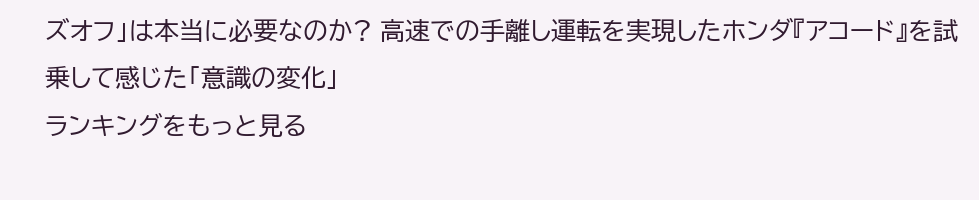ズオフ」は本当に必要なのか? 高速での手離し運転を実現したホンダ『アコード』を試乗して感じた「意識の変化」
ランキングをもっと見る